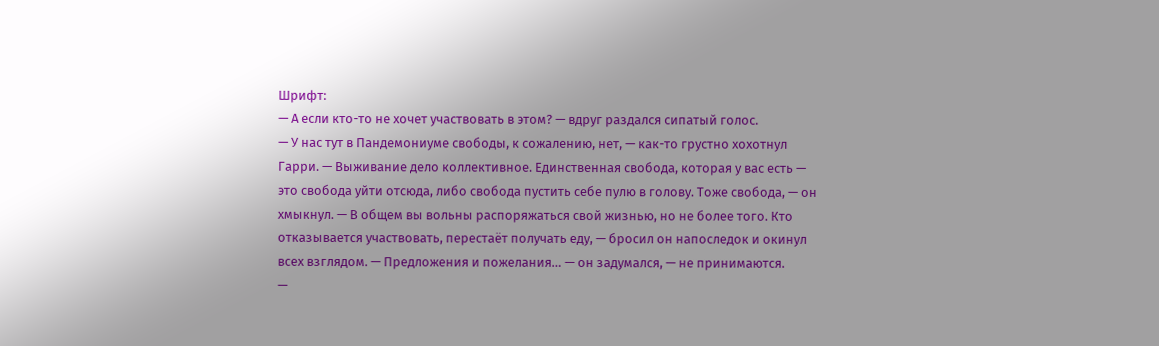Шрифт:
— А если кто-то не хочет участвовать в этом? — вдруг раздался сипатый голос.
— У нас тут в Пандемониуме свободы, к сожалению, нет, — как-то грустно хохотнул Гарри. — Выживание дело коллективное. Единственная свобода, которая у вас есть — это свобода уйти отсюда, либо свобода пустить себе пулю в голову. Тоже свобода, — он хмыкнул. — В общем вы вольны распоряжаться свой жизнью, но не более того. Кто отказывается участвовать, перестаёт получать еду, — бросил он напоследок и окинул всех взглядом. — Предложения и пожелания… — он задумался, — не принимаются.
—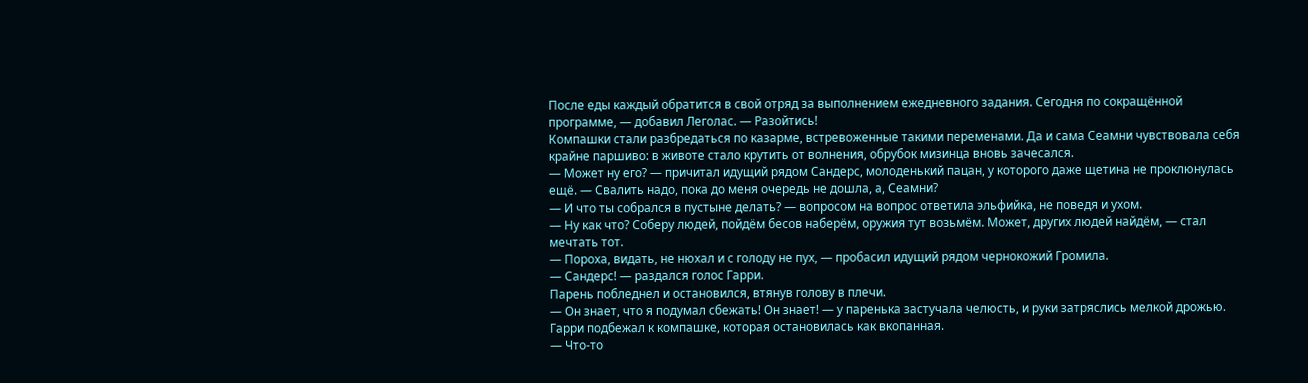После еды каждый обратится в свой отряд за выполнением ежедневного задания. Сегодня по сокращённой программе, — добавил Леголас. — Разойтись!
Компашки стали разбредаться по казарме, встревоженные такими переменами. Да и сама Сеамни чувствовала себя крайне паршиво: в животе стало крутить от волнения, обрубок мизинца вновь зачесался.
— Может ну его? — причитал идущий рядом Сандерс, молоденький пацан, у которого даже щетина не проклюнулась ещё. — Свалить надо, пока до меня очередь не дошла, а, Сеамни?
— И что ты собрался в пустыне делать? — вопросом на вопрос ответила эльфийка, не поведя и ухом.
— Ну как что? Соберу людей, пойдём бесов наберём, оружия тут возьмём. Может, других людей найдём, — стал мечтать тот.
— Пороха, видать, не нюхал и с голоду не пух, — пробасил идущий рядом чернокожий Громила.
— Сандерс! — раздался голос Гарри.
Парень побледнел и остановился, втянув голову в плечи.
— Он знает, что я подумал сбежать! Он знает! — у паренька застучала челюсть, и руки затряслись мелкой дрожью.
Гарри подбежал к компашке, которая остановилась как вкопанная.
— Что-то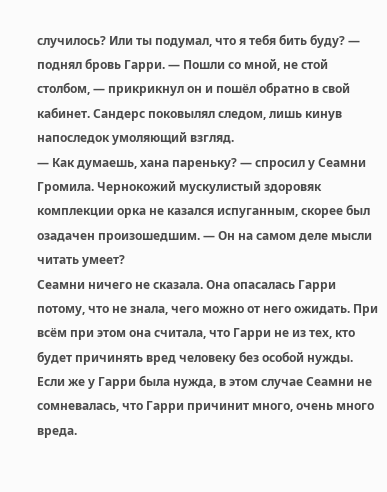случилось? Или ты подумал, что я тебя бить буду? — поднял бровь Гарри. — Пошли со мной, не стой столбом, — прикрикнул он и пошёл обратно в свой кабинет. Сандерс поковылял следом, лишь кинув напоследок умоляющий взгляд.
— Как думаешь, хана пареньку? — спросил у Сеамни Громила. Чернокожий мускулистый здоровяк комплекции орка не казался испуганным, скорее был озадачен произошедшим. — Он на самом деле мысли читать умеет?
Сеамни ничего не сказала. Она опасалась Гарри потому, что не знала, чего можно от него ожидать. При всём при этом она считала, что Гарри не из тех, кто будет причинять вред человеку без особой нужды. Если же у Гарри была нужда, в этом случае Сеамни не сомневалась, что Гарри причинит много, очень много вреда.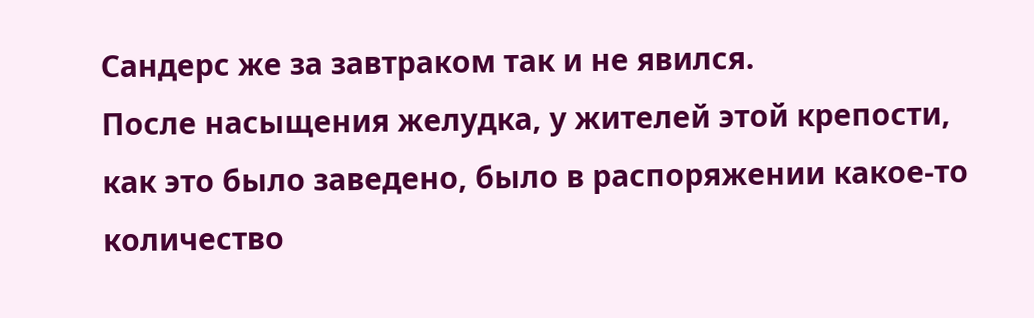Сандерс же за завтраком так и не явился.
После насыщения желудка, у жителей этой крепости, как это было заведено, было в распоряжении какое-то количество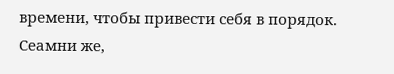времени, чтобы привести себя в порядок. Сеамни же,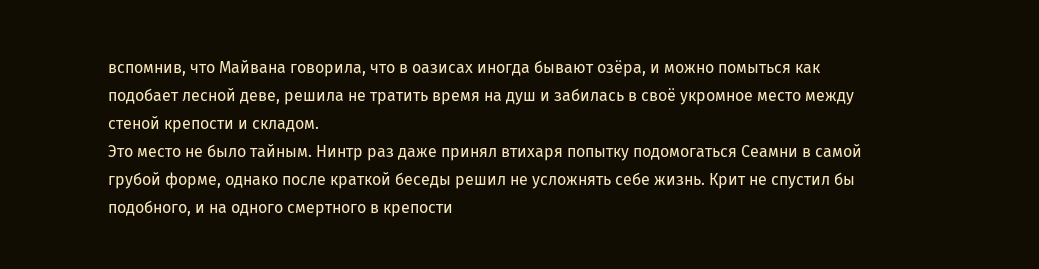вспомнив, что Майвана говорила, что в оазисах иногда бывают озёра, и можно помыться как подобает лесной деве, решила не тратить время на душ и забилась в своё укромное место между стеной крепости и складом.
Это место не было тайным. Нинтр раз даже принял втихаря попытку подомогаться Сеамни в самой грубой форме, однако после краткой беседы решил не усложнять себе жизнь. Крит не спустил бы подобного, и на одного смертного в крепости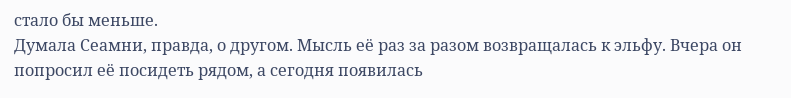стало бы меньше.
Думала Сеамни, правда, о другом. Мысль её раз за разом возвращалась к эльфу. Вчера он попросил её посидеть рядом, а сегодня появилась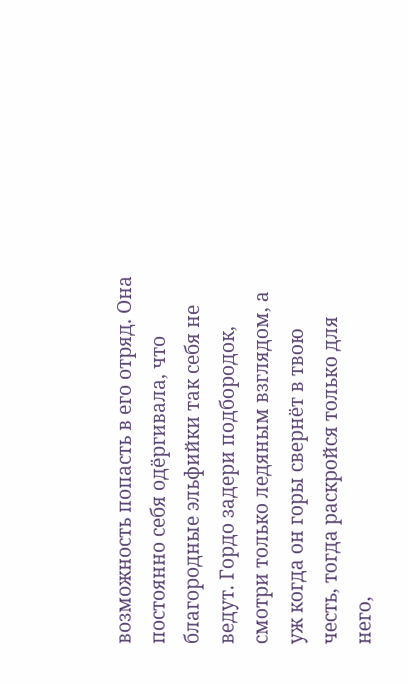возможность попасть в его отряд. Она постоянно себя одёргивала, что благородные эльфийки так себя не ведут. Гордо задери подбородок, смотри только ледяным взглядом, а уж когда он горы свернёт в твою честь, тогда раскройся только для него,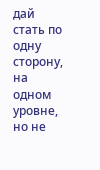дай стать по одну сторону, на одном уровне, но не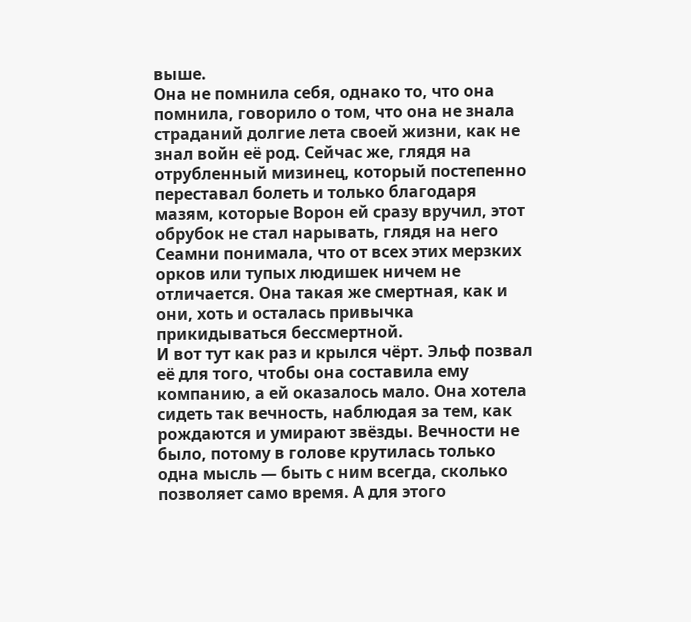выше.
Она не помнила себя, однако то, что она помнила, говорило о том, что она не знала страданий долгие лета своей жизни, как не знал войн её род. Сейчас же, глядя на отрубленный мизинец, который постепенно переставал болеть и только благодаря мазям, которые Ворон ей сразу вручил, этот обрубок не стал нарывать, глядя на него Сеамни понимала, что от всех этих мерзких орков или тупых людишек ничем не отличается. Она такая же смертная, как и они, хоть и осталась привычка прикидываться бессмертной.
И вот тут как раз и крылся чёрт. Эльф позвал её для того, чтобы она составила ему компанию, а ей оказалось мало. Она хотела сидеть так вечность, наблюдая за тем, как рождаются и умирают звёзды. Вечности не было, потому в голове крутилась только одна мысль — быть с ним всегда, сколько позволяет само время. А для этого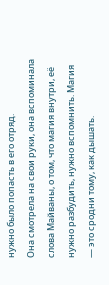нужно было попасть в его отряд.
Она смотрела на свои руки, она вспоминала слова Майваны, о том, что магия внутри, её нужно разбудить, нужно вспомнить. Магия — это сродни тому, как дышать.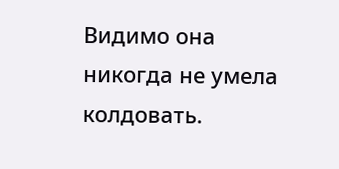Видимо она никогда не умела колдовать.